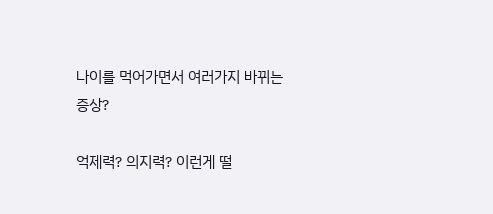나이를 먹어가면서 여러가지 바뀌는 증상?

억제력? 의지력? 이런게 떨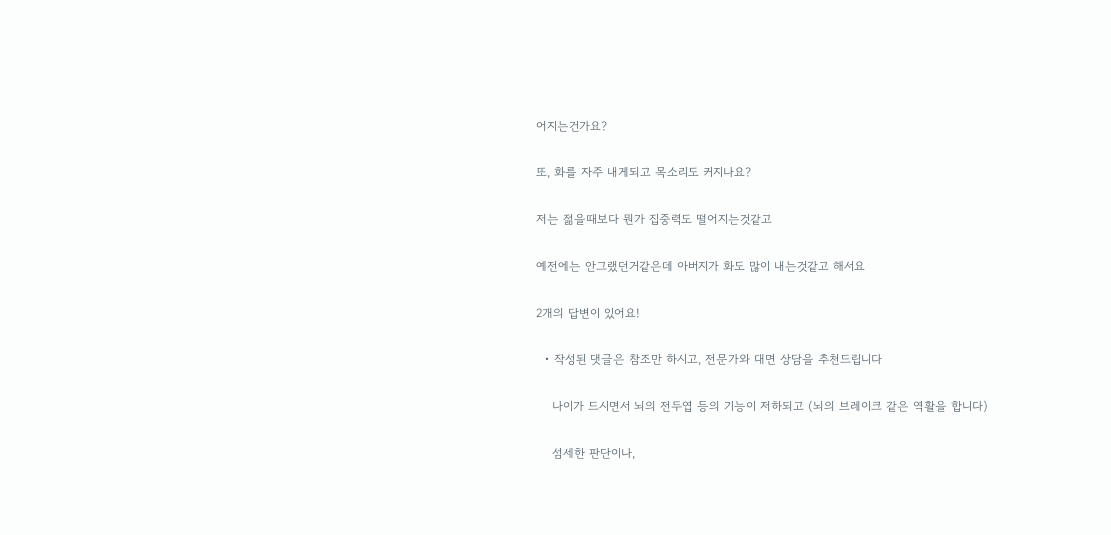어지는건가요?

또, 화를 자주 내게되고 목소리도 커지나요?

저는 젊을때보다 뭔가 집중력도 떨어지는것같고

예전에는 안그랬던거같은데 아버지가 화도 많이 내는것같고 해서요

2개의 답변이 있어요!

  • 작성된 댓글은 참조만 하시고, 전문가와 대면 상담을 추천드립니다

    나이가 드시면서 뇌의 전두엽 등의 기능이 저하되고 (뇌의 브레이크 같은 역활을 합니다)

    섬세한 판단이나,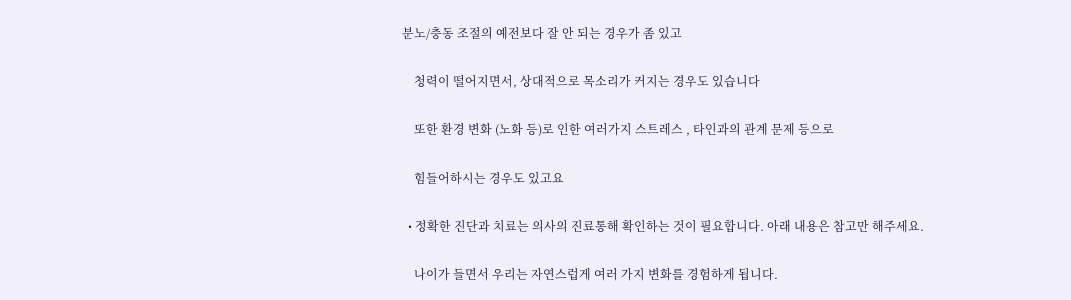분노/충동 조절의 예전보다 잘 안 되는 경우가 좀 있고

    청력이 떨어지면서, 상대적으로 목소리가 커지는 경우도 있습니다

    또한 환경 변화 (노화 등)로 인한 여러가지 스트레스 , 타인과의 관계 문제 등으로

    힘들어하시는 경우도 있고요

  • 정확한 진단과 치료는 의사의 진료통해 확인하는 것이 필요합니다. 아래 내용은 참고만 해주세요.

    나이가 들면서 우리는 자연스럽게 여러 가지 변화를 경험하게 됩니다.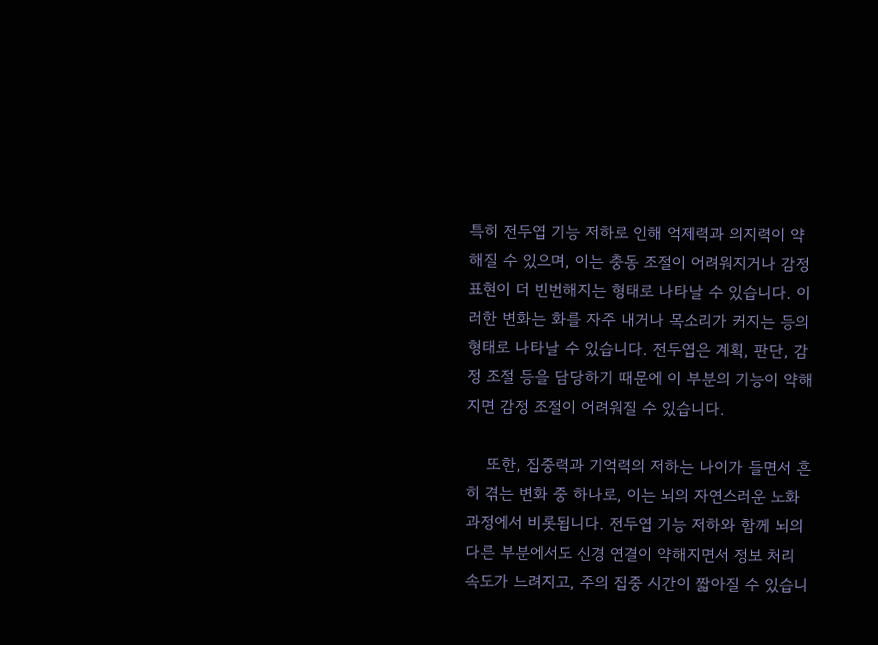특히 전두엽 기능 저하로 인해 억제력과 의지력이 약해질 수 있으며, 이는 충동 조절이 어려워지거나 감정 표현이 더 빈번해지는 형태로 나타날 수 있습니다. 이러한 변화는 화를 자주 내거나 목소리가 커지는 등의 형태로 나타날 수 있습니다. 전두엽은 계획, 판단, 감정 조절 등을 담당하기 때문에 이 부분의 기능이 약해지면 감정 조절이 어려워질 수 있습니다.

    또한, 집중력과 기억력의 저하는 나이가 들면서 흔히 겪는 변화 중 하나로, 이는 뇌의 자연스러운 노화 과정에서 비롯됩니다. 전두엽 기능 저하와 함께 뇌의 다른 부분에서도 신경 연결이 약해지면서 정보 처리 속도가 느려지고, 주의 집중 시간이 짧아질 수 있습니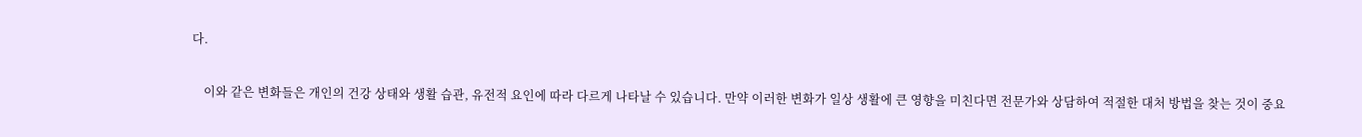다.

    이와 같은 변화들은 개인의 건강 상태와 생활 습관, 유전적 요인에 따라 다르게 나타날 수 있습니다. 만약 이러한 변화가 일상 생활에 큰 영향을 미친다면 전문가와 상담하여 적절한 대처 방법을 찾는 것이 중요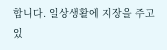합니다. 일상생활에 지장을 주고 있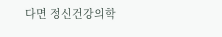다면 정신건강의학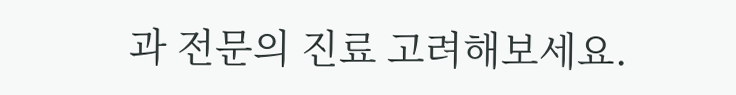과 전문의 진료 고려해보세요.